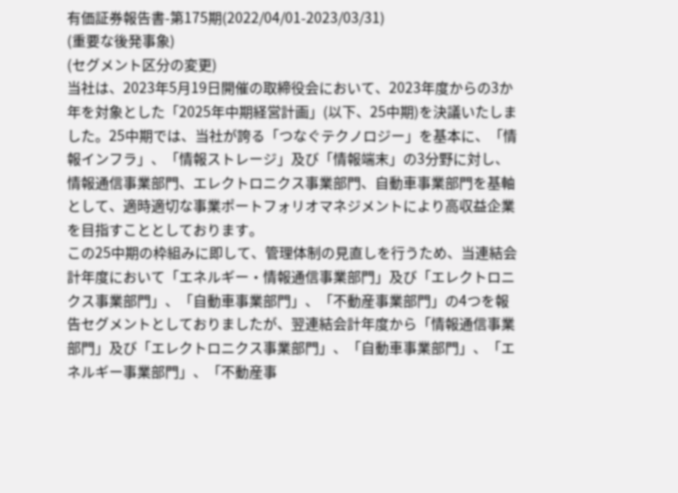有価証券報告書-第175期(2022/04/01-2023/03/31)
(重要な後発事象)
(セグメント区分の変更)
当社は、2023年5月19日開催の取締役会において、2023年度からの3か年を対象とした「2025年中期経営計画」(以下、25中期)を決議いたしました。25中期では、当社が誇る「つなぐテクノロジー」を基本に、「情報インフラ」、「情報ストレージ」及び「情報端末」の3分野に対し、情報通信事業部門、エレクトロニクス事業部門、自動車事業部門を基軸として、適時適切な事業ポートフォリオマネジメントにより高収益企業を目指すこととしております。
この25中期の枠組みに即して、管理体制の見直しを行うため、当連結会計年度において「エネルギー・情報通信事業部門」及び「エレクトロニクス事業部門」、「自動車事業部門」、「不動産事業部門」の4つを報告セグメントとしておりましたが、翌連結会計年度から「情報通信事業部門」及び「エレクトロニクス事業部門」、「自動車事業部門」、「エネルギー事業部門」、「不動産事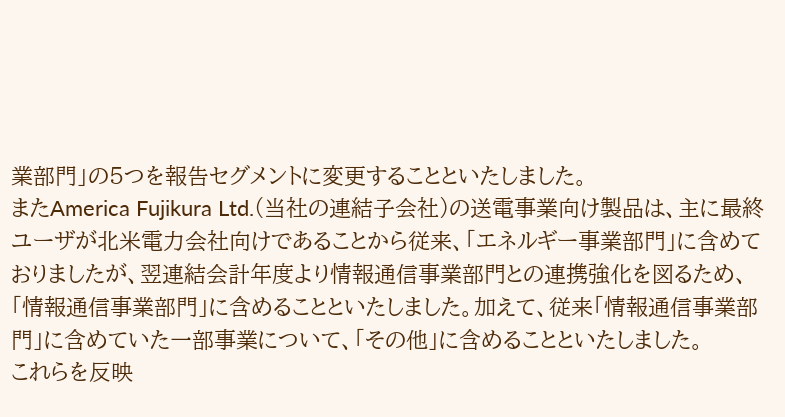業部門」の5つを報告セグメントに変更することといたしました。
またAmerica Fujikura Ltd.(当社の連結子会社)の送電事業向け製品は、主に最終ユーザが北米電力会社向けであることから従来、「エネルギー事業部門」に含めておりましたが、翌連結会計年度より情報通信事業部門との連携強化を図るため、「情報通信事業部門」に含めることといたしました。加えて、従来「情報通信事業部門」に含めていた一部事業について、「その他」に含めることといたしました。
これらを反映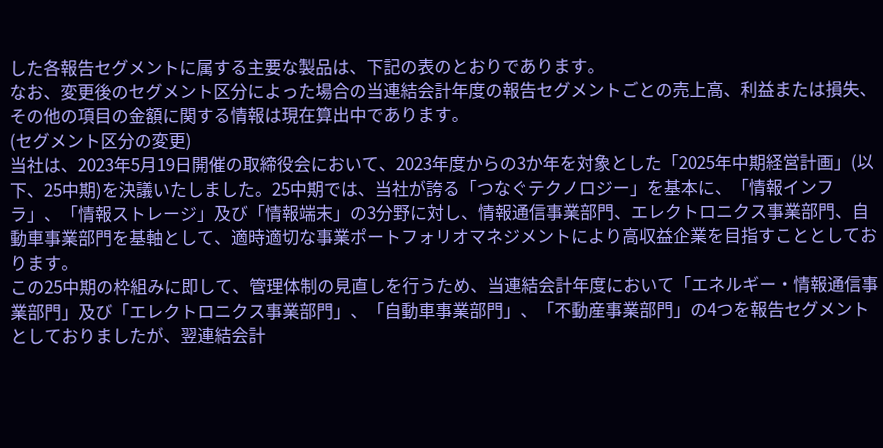した各報告セグメントに属する主要な製品は、下記の表のとおりであります。
なお、変更後のセグメント区分によった場合の当連結会計年度の報告セグメントごとの売上高、利益または損失、その他の項目の金額に関する情報は現在算出中であります。
(セグメント区分の変更)
当社は、2023年5月19日開催の取締役会において、2023年度からの3か年を対象とした「2025年中期経営計画」(以下、25中期)を決議いたしました。25中期では、当社が誇る「つなぐテクノロジー」を基本に、「情報インフラ」、「情報ストレージ」及び「情報端末」の3分野に対し、情報通信事業部門、エレクトロニクス事業部門、自動車事業部門を基軸として、適時適切な事業ポートフォリオマネジメントにより高収益企業を目指すこととしております。
この25中期の枠組みに即して、管理体制の見直しを行うため、当連結会計年度において「エネルギー・情報通信事業部門」及び「エレクトロニクス事業部門」、「自動車事業部門」、「不動産事業部門」の4つを報告セグメントとしておりましたが、翌連結会計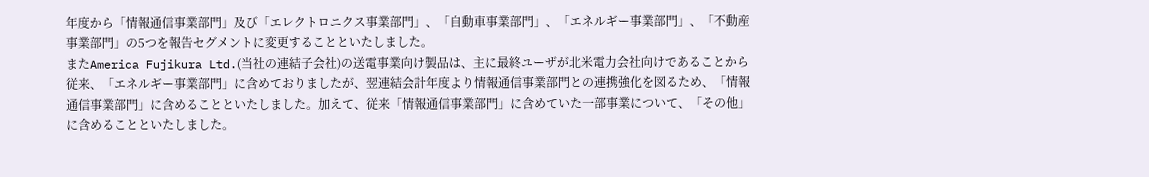年度から「情報通信事業部門」及び「エレクトロニクス事業部門」、「自動車事業部門」、「エネルギー事業部門」、「不動産事業部門」の5つを報告セグメントに変更することといたしました。
またAmerica Fujikura Ltd.(当社の連結子会社)の送電事業向け製品は、主に最終ユーザが北米電力会社向けであることから従来、「エネルギー事業部門」に含めておりましたが、翌連結会計年度より情報通信事業部門との連携強化を図るため、「情報通信事業部門」に含めることといたしました。加えて、従来「情報通信事業部門」に含めていた一部事業について、「その他」に含めることといたしました。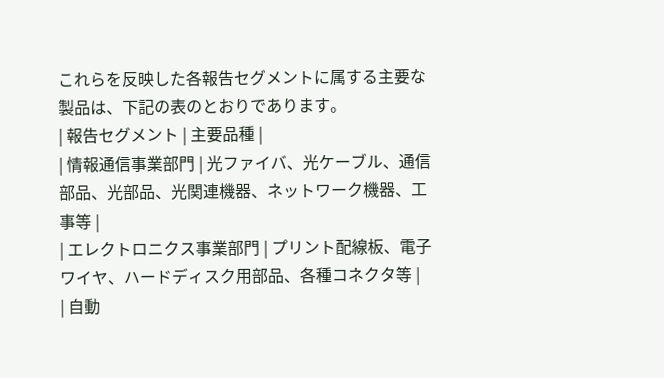これらを反映した各報告セグメントに属する主要な製品は、下記の表のとおりであります。
| 報告セグメント | 主要品種 |
| 情報通信事業部門 | 光ファイバ、光ケーブル、通信部品、光部品、光関連機器、ネットワーク機器、工事等 |
| エレクトロニクス事業部門 | プリント配線板、電子ワイヤ、ハードディスク用部品、各種コネクタ等 |
| 自動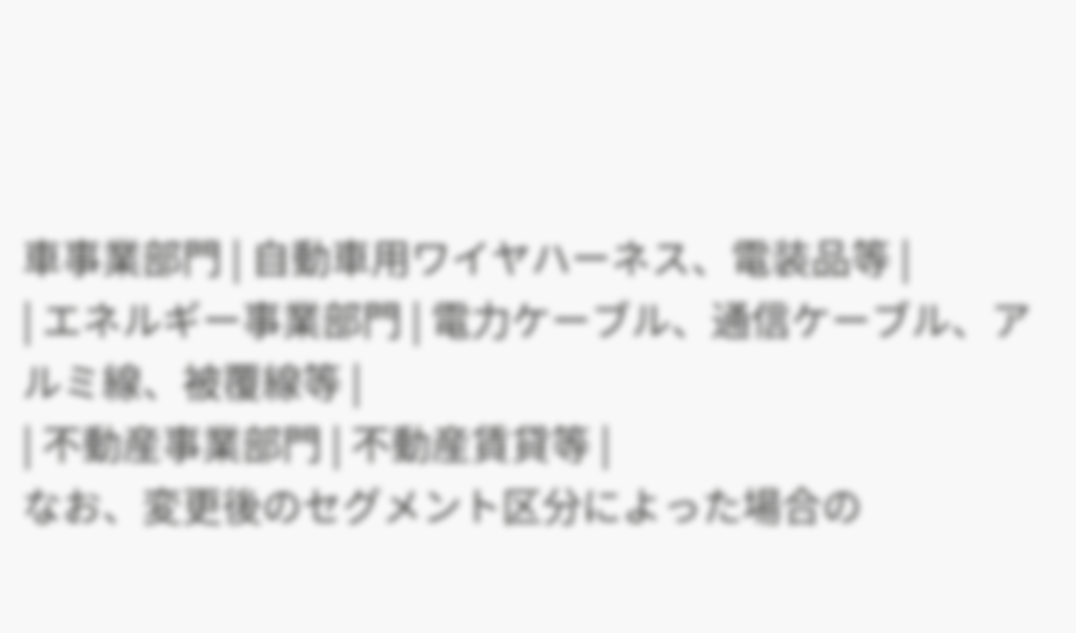車事業部門 | 自動車用ワイヤハーネス、電装品等 |
| エネルギー事業部門 | 電力ケーブル、通信ケーブル、アルミ線、被覆線等 |
| 不動産事業部門 | 不動産賃貸等 |
なお、変更後のセグメント区分によった場合の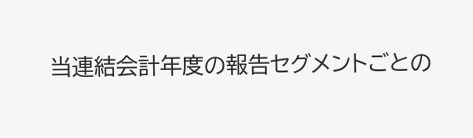当連結会計年度の報告セグメントごとの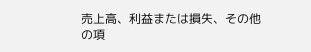売上高、利益または損失、その他の項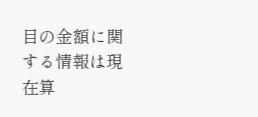目の金額に関する情報は現在算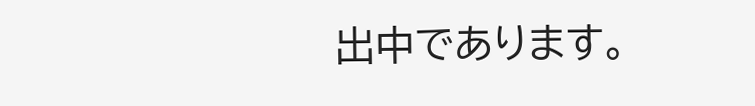出中であります。